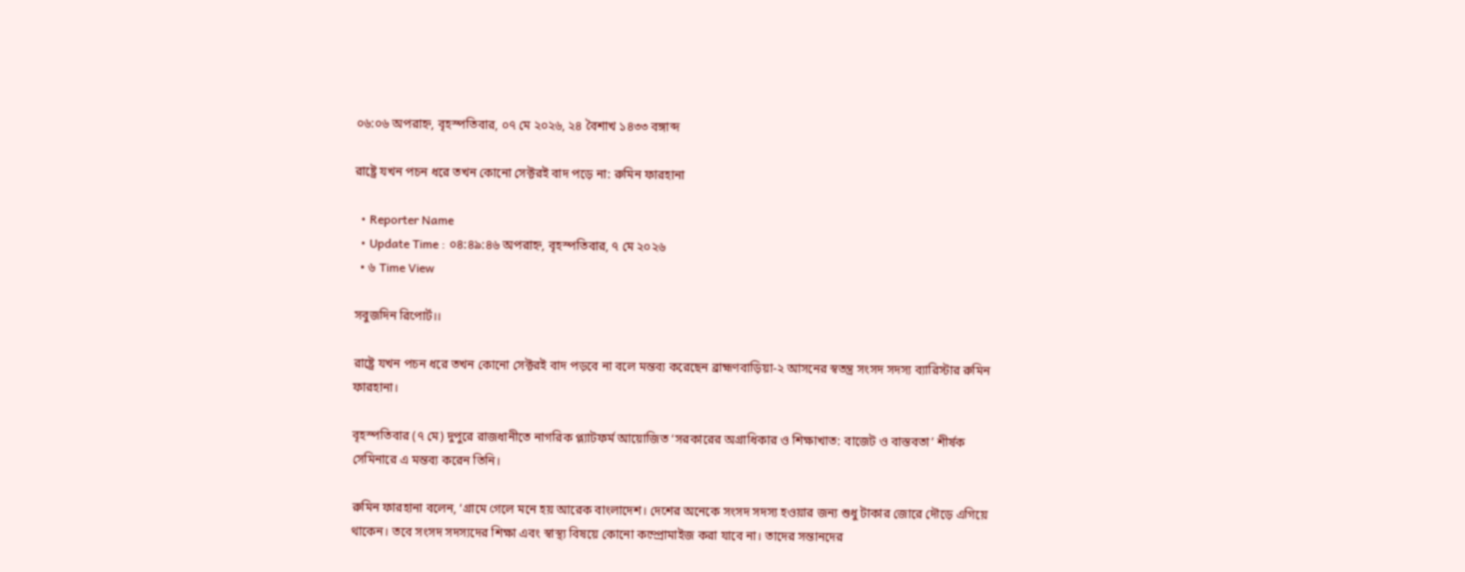০৬:০৬ অপরাহ্ন, বৃহস্পতিবার, ০৭ মে ২০২৬, ২৪ বৈশাখ ১৪৩৩ বঙ্গাব্দ

রাষ্ট্রে যখন পচন ধরে তখন কোনো সেক্টরই বাদ পড়ে না: রুমিন ফারহানা

  • Reporter Name
  • Update Time : ০৪:৪৯:৪৬ অপরাহ্ন, বৃহস্পতিবার, ৭ মে ২০২৬
  • ৬ Time View

সবুজদিন রিপোর্ট।।

রাষ্ট্রে যখন পচন ধরে তখন কোনো সেক্টরই বাদ পড়বে না বলে মন্তব্য করেছেন ব্রাহ্মণবাড়িয়া-২ আসনের স্বতন্ত্র সংসদ সদস্য ব্যারিস্টার রুমিন ফারহানা।

বৃহস্পতিবার (৭ মে) দুপুরে রাজধানীতে নাগরিক প্ল্যাটফর্ম আয়োজিত ‘সরকারের অগ্রাধিকার ও শিক্ষাখাত: বাজেট ও বাস্তবতা’ শীর্ষক সেমিনারে এ মন্তব্য করেন তিনি।

রুমিন ফারহানা বলেন, ‘গ্রামে গেলে মনে হয় আরেক বাংলাদেশ। দেশের অনেকে সংসদ সদস্য হওয়ার জন্য শুধু টাকার জোরে দৌড়ে এগিয়ে থাকেন। তবে সংসদ সদস্যদের শিক্ষা এবং স্বাস্থ্য বিষয়ে কোনো কম্প্রোমাইজ করা যাবে না। তাদের সন্তানদের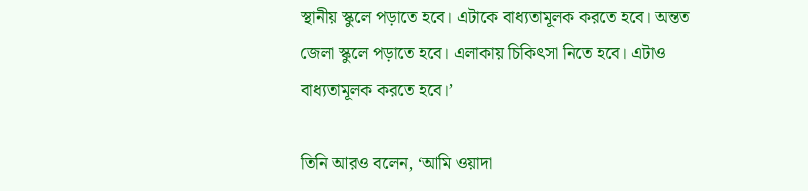স্থানীয় স্কুলে পড়াতে হবে। এটাকে বাধ্যতামূলক করতে হবে। অন্তত জেলা স্কুলে পড়াতে হবে। এলাকায় চিকিৎসা নিতে হবে। এটাও বাধ্যতামূলক করতে হবে।’

তিনি আরও বলেন, ‘আমি ওয়াদা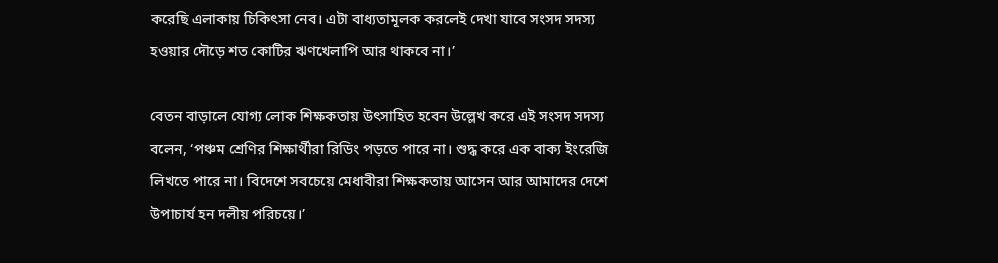করেছি এলাকায় চিকিৎসা নেব। এটা বাধ্যতামূলক করলেই দেখা যাবে সংসদ সদস্য হওয়ার দৌড়ে শত কোটির ঋণখেলাপি আর থাকবে না।’

বেতন বাড়ালে যোগ্য লোক শিক্ষকতায় উৎসাহিত হবেন উল্লেখ করে এই সংসদ সদস্য বলেন, ‘পঞ্চম শ্রেণির শিক্ষার্থীরা রিডিং পড়তে পারে না। শুদ্ধ করে এক বাক্য ইংরেজি লিখতে পারে না। বিদেশে সবচেয়ে মেধাবীরা শিক্ষকতায় আসেন আর আমাদের দেশে উপাচার্য হন দলীয় পরিচয়ে।’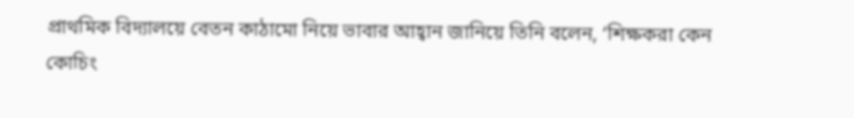প্রাথমিক বিদ্যালয়ে বেতন কাঠামো নিয়ে ভাবার আহ্বান জানিয়ে তিনি বলেন, ‘শিক্ষকরা কেন কোচিং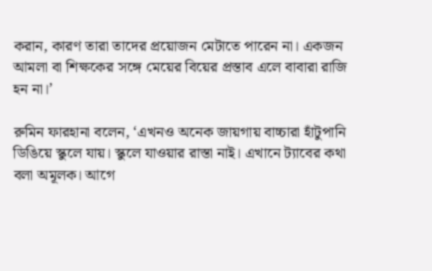করান, কারণ তারা তাদের প্রয়োজন মেটাতে পারেন না। একজন আমলা বা শিক্ষকের সঙ্গে মেয়ের বিয়ের প্রস্তাব এলে বাবারা রাজি হন না।’

রুমিন ফারহানা বলেন, ‘এখনও অনেক জায়গায় বাচ্চারা হাঁটুপানি ডিঙিয়ে স্কুলে যায়। স্কুলে যাওয়ার রাস্তা নাই। এখানে ট্যাবের কথা বলা অমূলক। আগে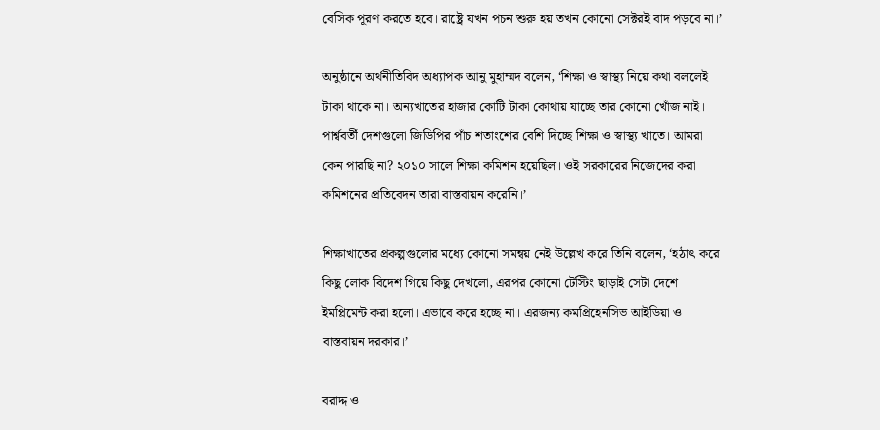বেসিক পূরণ করতে হবে। রাষ্ট্রে যখন পচন শুরু হয় তখন কোনো সেক্টরই বাদ পড়বে না।’

অনুষ্ঠানে অর্থনীতিবিদ অধ্যাপক আনু মুহাম্মদ বলেন, ‘শিক্ষা ও স্বাস্থ্য নিয়ে কথা বললেই টাকা থাকে না। অন্যখাতের হাজার কোটি টাকা কোথায় যাচ্ছে তার কোনো খোঁজ নাই। পার্শ্ববর্তী দেশগুলো জিডিপির পাঁচ শতাংশের বেশি দিচ্ছে শিক্ষা ও স্বাস্থ্য খাতে। আমরা কেন পারছি না? ২০১০ সালে শিক্ষা কমিশন হয়েছিল। ওই সরকারের নিজেদের করা কমিশনের প্রতিবেদন তারা বাস্তবায়ন করেনি।’

শিক্ষাখাতের প্রকল্পগুলোর মধ্যে কোনো সমন্বয় নেই উল্লেখ করে তিনি বলেন, ‘হঠাৎ করে কিছু লোক বিদেশ গিয়ে কিছু দেখলো, এরপর কোনো টেস্টিং ছাড়াই সেটা দেশে ইমপ্লিমেন্ট করা হলো। এভাবে করে হচ্ছে না। এরজন্য কমপ্রিহেনসিভ আইডিয়া ও বাস্তবায়ন দরকার।’

বরাদ্দ ও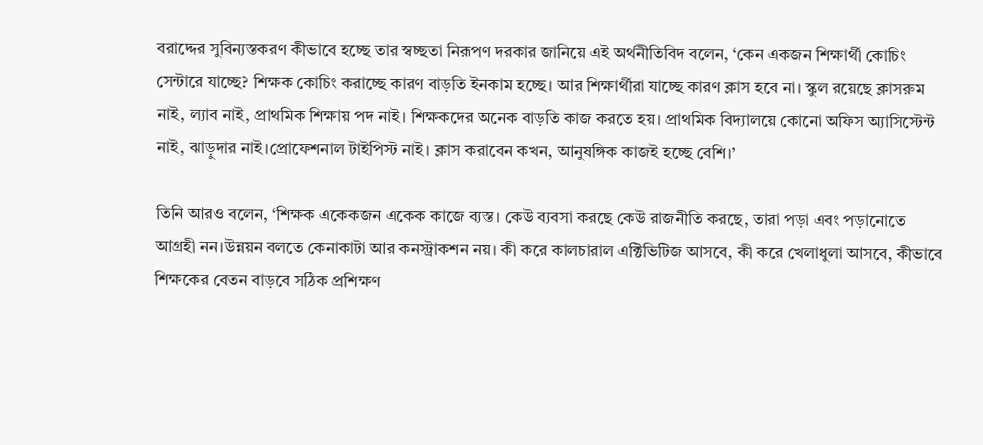বরাদ্দের সুবিন্যস্তকরণ কীভাবে হচ্ছে তার স্বচ্ছতা নিরূপণ দরকার জানিয়ে এই অর্থনীতিবিদ বলেন, ‘কেন একজন শিক্ষার্থী কোচিং সেন্টারে যাচ্ছে? শিক্ষক কোচিং করাচ্ছে কারণ বাড়তি ইনকাম হচ্ছে। আর শিক্ষার্থীরা যাচ্ছে কারণ ক্লাস হবে না। স্কুল রয়েছে ক্লাসরুম নাই, ল্যাব নাই, প্রাথমিক শিক্ষায় পদ নাই। শিক্ষকদের অনেক বাড়তি কাজ করতে হয়। প্রাথমিক বিদ্যালয়ে কোনো অফিস অ্যাসিস্টেন্ট নাই, ঝাড়ুদার নাই।প্রোফেশনাল টাইপিস্ট নাই। ক্লাস করাবেন কখন, আনুষঙ্গিক কাজই হচ্ছে বেশি।’

তিনি আরও বলেন, ‘শিক্ষক একেকজন একেক কাজে ব্যস্ত। কেউ ব্যবসা করছে কেউ রাজনীতি করছে, তারা পড়া এবং পড়ানোতে আগ্রহী নন।উন্নয়ন বলতে কেনাকাটা আর কনস্ট্রাকশন নয়। কী করে কালচারাল এক্টিভিটিজ আসবে, কী করে খেলাধুলা আসবে, কীভাবে শিক্ষকের বেতন বাড়বে সঠিক প্রশিক্ষণ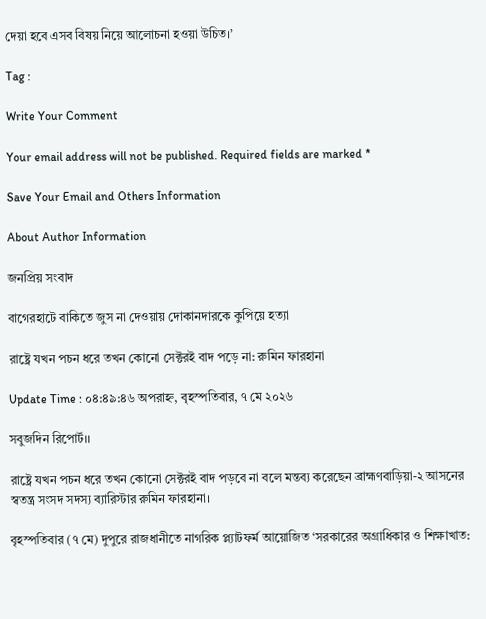দেয়া হবে এসব বিষয় নিয়ে আলোচনা হওয়া উচিত।’

Tag :

Write Your Comment

Your email address will not be published. Required fields are marked *

Save Your Email and Others Information

About Author Information

জনপ্রিয় সংবাদ

বাগেরহাটে বাকিতে জুস না দেওয়ায় দোকানদারকে কুপিয়ে হত্যা

রাষ্ট্রে যখন পচন ধরে তখন কোনো সেক্টরই বাদ পড়ে না: রুমিন ফারহানা

Update Time : ০৪:৪৯:৪৬ অপরাহ্ন, বৃহস্পতিবার, ৭ মে ২০২৬

সবুজদিন রিপোর্ট।।

রাষ্ট্রে যখন পচন ধরে তখন কোনো সেক্টরই বাদ পড়বে না বলে মন্তব্য করেছেন ব্রাহ্মণবাড়িয়া-২ আসনের স্বতন্ত্র সংসদ সদস্য ব্যারিস্টার রুমিন ফারহানা।

বৃহস্পতিবার (৭ মে) দুপুরে রাজধানীতে নাগরিক প্ল্যাটফর্ম আয়োজিত ‘সরকারের অগ্রাধিকার ও শিক্ষাখাত: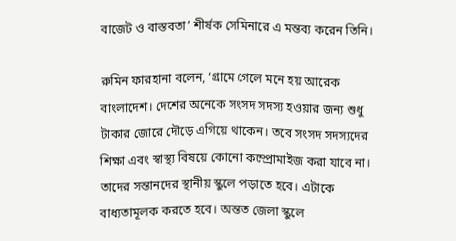বাজেট ও বাস্তবতা’ শীর্ষক সেমিনারে এ মন্তব্য করেন তিনি।

রুমিন ফারহানা বলেন, ‘গ্রামে গেলে মনে হয় আরেক বাংলাদেশ। দেশের অনেকে সংসদ সদস্য হওয়ার জন্য শুধু টাকার জোরে দৌড়ে এগিয়ে থাকেন। তবে সংসদ সদস্যদের শিক্ষা এবং স্বাস্থ্য বিষয়ে কোনো কম্প্রোমাইজ করা যাবে না। তাদের সন্তানদের স্থানীয় স্কুলে পড়াতে হবে। এটাকে বাধ্যতামূলক করতে হবে। অন্তত জেলা স্কুলে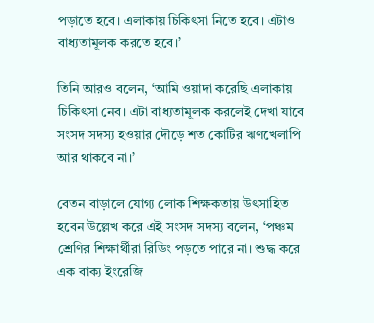পড়াতে হবে। এলাকায় চিকিৎসা নিতে হবে। এটাও বাধ্যতামূলক করতে হবে।’

তিনি আরও বলেন, ‘আমি ওয়াদা করেছি এলাকায় চিকিৎসা নেব। এটা বাধ্যতামূলক করলেই দেখা যাবে সংসদ সদস্য হওয়ার দৌড়ে শত কোটির ঋণখেলাপি আর থাকবে না।’

বেতন বাড়ালে যোগ্য লোক শিক্ষকতায় উৎসাহিত হবেন উল্লেখ করে এই সংসদ সদস্য বলেন, ‘পঞ্চম শ্রেণির শিক্ষার্থীরা রিডিং পড়তে পারে না। শুদ্ধ করে এক বাক্য ইংরেজি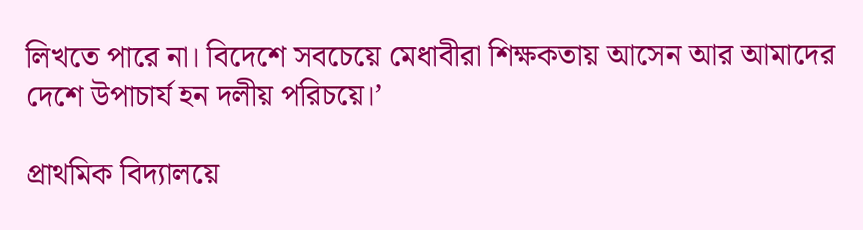লিখতে পারে না। বিদেশে সবচেয়ে মেধাবীরা শিক্ষকতায় আসেন আর আমাদের দেশে উপাচার্য হন দলীয় পরিচয়ে।’

প্রাথমিক বিদ্যালয়ে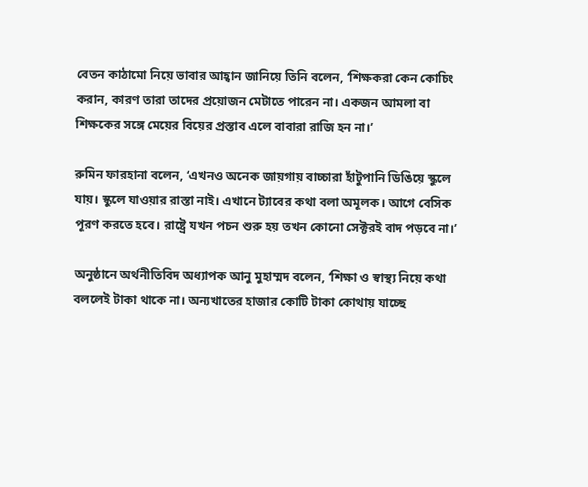বেতন কাঠামো নিয়ে ভাবার আহ্বান জানিয়ে তিনি বলেন, ‘শিক্ষকরা কেন কোচিং করান, কারণ তারা তাদের প্রয়োজন মেটাতে পারেন না। একজন আমলা বা শিক্ষকের সঙ্গে মেয়ের বিয়ের প্রস্তাব এলে বাবারা রাজি হন না।’

রুমিন ফারহানা বলেন, ‘এখনও অনেক জায়গায় বাচ্চারা হাঁটুপানি ডিঙিয়ে স্কুলে যায়। স্কুলে যাওয়ার রাস্তা নাই। এখানে ট্যাবের কথা বলা অমূলক। আগে বেসিক পূরণ করতে হবে। রাষ্ট্রে যখন পচন শুরু হয় তখন কোনো সেক্টরই বাদ পড়বে না।’

অনুষ্ঠানে অর্থনীতিবিদ অধ্যাপক আনু মুহাম্মদ বলেন, ‘শিক্ষা ও স্বাস্থ্য নিয়ে কথা বললেই টাকা থাকে না। অন্যখাতের হাজার কোটি টাকা কোথায় যাচ্ছে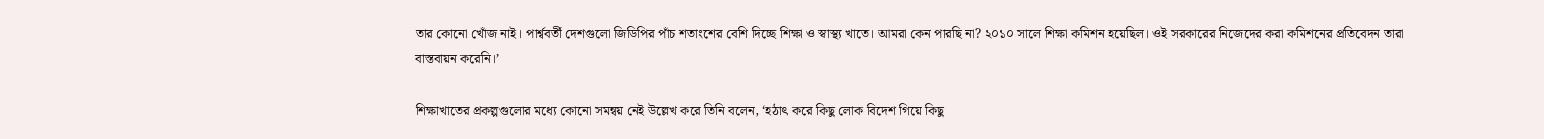তার কোনো খোঁজ নাই। পার্শ্ববর্তী দেশগুলো জিডিপির পাঁচ শতাংশের বেশি দিচ্ছে শিক্ষা ও স্বাস্থ্য খাতে। আমরা কেন পারছি না? ২০১০ সালে শিক্ষা কমিশন হয়েছিল। ওই সরকারের নিজেদের করা কমিশনের প্রতিবেদন তারা বাস্তবায়ন করেনি।’

শিক্ষাখাতের প্রকল্পগুলোর মধ্যে কোনো সমন্বয় নেই উল্লেখ করে তিনি বলেন, ‘হঠাৎ করে কিছু লোক বিদেশ গিয়ে কিছু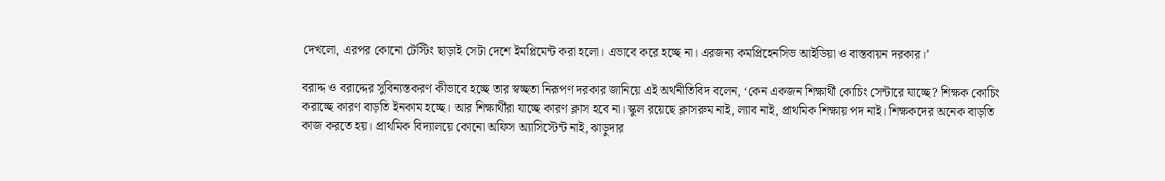দেখলো, এরপর কোনো টেস্টিং ছাড়াই সেটা দেশে ইমপ্লিমেন্ট করা হলো। এভাবে করে হচ্ছে না। এরজন্য কমপ্রিহেনসিভ আইডিয়া ও বাস্তবায়ন দরকার।’

বরাদ্দ ও বরাদ্দের সুবিন্যস্তকরণ কীভাবে হচ্ছে তার স্বচ্ছতা নিরূপণ দরকার জানিয়ে এই অর্থনীতিবিদ বলেন, ‘কেন একজন শিক্ষার্থী কোচিং সেন্টারে যাচ্ছে? শিক্ষক কোচিং করাচ্ছে কারণ বাড়তি ইনকাম হচ্ছে। আর শিক্ষার্থীরা যাচ্ছে কারণ ক্লাস হবে না। স্কুল রয়েছে ক্লাসরুম নাই, ল্যাব নাই, প্রাথমিক শিক্ষায় পদ নাই। শিক্ষকদের অনেক বাড়তি কাজ করতে হয়। প্রাথমিক বিদ্যালয়ে কোনো অফিস অ্যাসিস্টেন্ট নাই, ঝাড়ুদার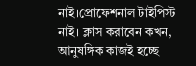নাই।প্রোফেশনাল টাইপিস্ট নাই। ক্লাস করাবেন কখন, আনুষঙ্গিক কাজই হচ্ছে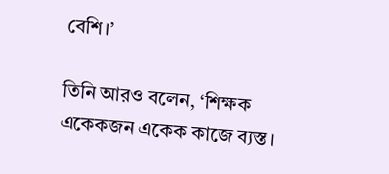বেশি।’

তিনি আরও বলেন, ‘শিক্ষক একেকজন একেক কাজে ব্যস্ত।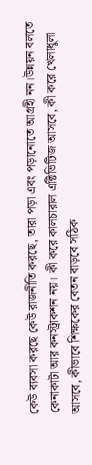কেউ ব্যবসা করছে কেউ রাজনীতি করছে, তারা পড়া এবং পড়ানোতে আগ্রহী নন।উন্নয়ন বলতে কেনাকাটা আর কনস্ট্রাকশন নয়। কী করে কালচারাল এক্টিভিটিজ আসবে, কী করে খেলাধুলা আসবে, কীভাবে শিক্ষকের বেতন বাড়বে সঠিক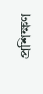প্রশিক্ষণ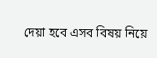দেয়া হবে এসব বিষয় নিয়ে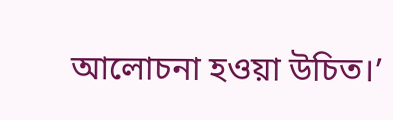আলোচনা হওয়া উচিত।’